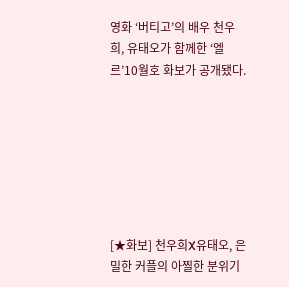영화 ‘버티고’의 배우 천우희, 유태오가 함께한 ‘엘르’10월호 화보가 공개됐다.







[★화보] 천우희X유태오, 은밀한 커플의 아찔한 분위기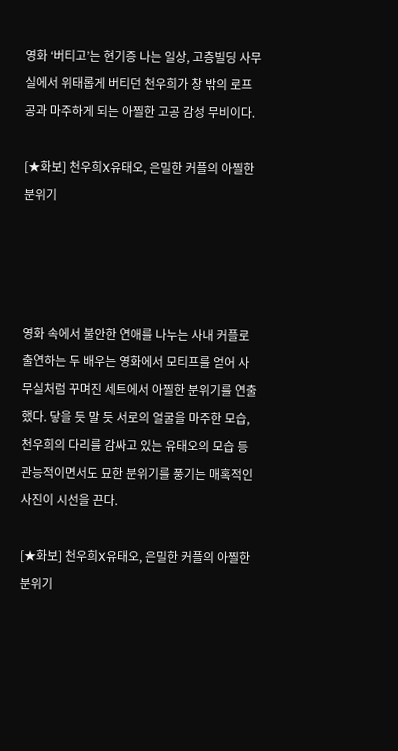영화 ‘버티고’는 현기증 나는 일상, 고층빌딩 사무실에서 위태롭게 버티던 천우희가 창 밖의 로프공과 마주하게 되는 아찔한 고공 감성 무비이다.

[★화보] 천우희X유태오, 은밀한 커플의 아찔한 분위기




영화 속에서 불안한 연애를 나누는 사내 커플로 출연하는 두 배우는 영화에서 모티프를 얻어 사무실처럼 꾸며진 세트에서 아찔한 분위기를 연출했다. 닿을 듯 말 듯 서로의 얼굴을 마주한 모습, 천우희의 다리를 감싸고 있는 유태오의 모습 등 관능적이면서도 묘한 분위기를 풍기는 매혹적인 사진이 시선을 끈다.

[★화보] 천우희X유태오, 은밀한 커플의 아찔한 분위기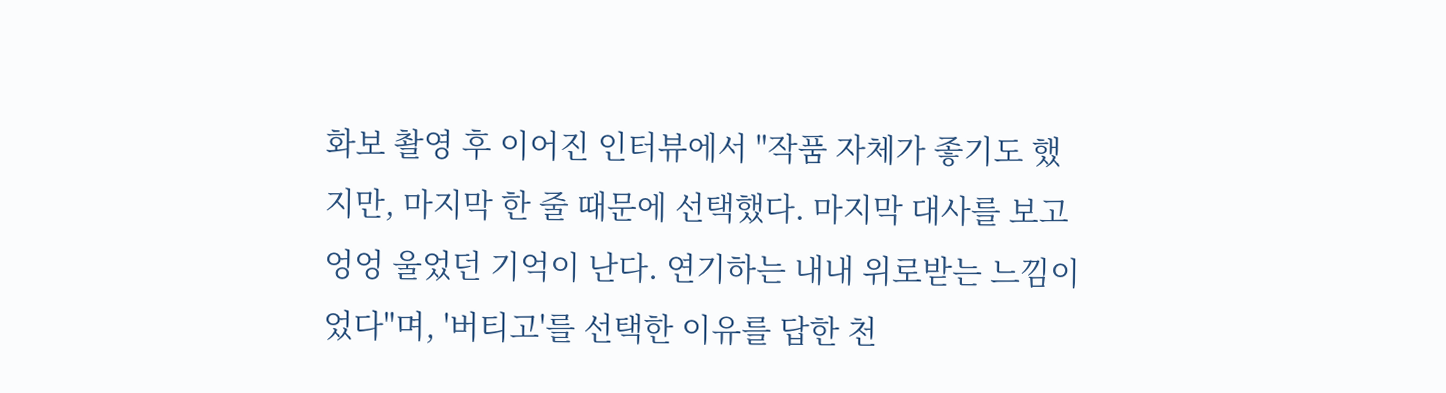화보 촬영 후 이어진 인터뷰에서 "작품 자체가 좋기도 했지만, 마지막 한 줄 때문에 선택했다. 마지막 대사를 보고 엉엉 울었던 기억이 난다. 연기하는 내내 위로받는 느낌이었다"며, '버티고'를 선택한 이유를 답한 천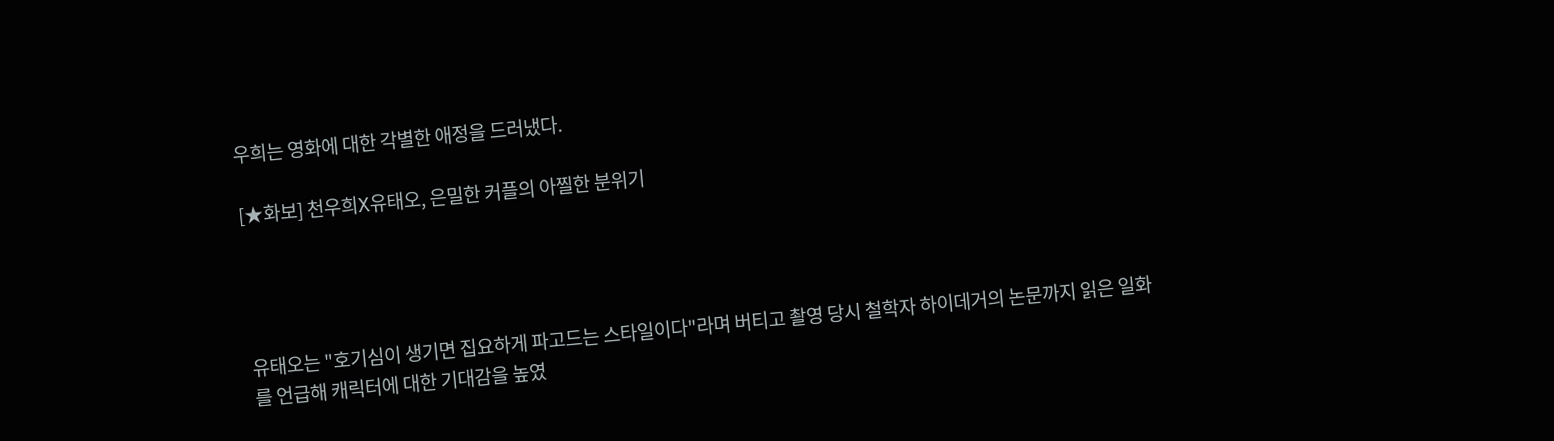우희는 영화에 대한 각별한 애정을 드러냈다.

[★화보] 천우희X유태오, 은밀한 커플의 아찔한 분위기




유태오는 "호기심이 생기면 집요하게 파고드는 스타일이다"라며 버티고 촬영 당시 철학자 하이데거의 논문까지 읽은 일화를 언급해 캐릭터에 대한 기대감을 높였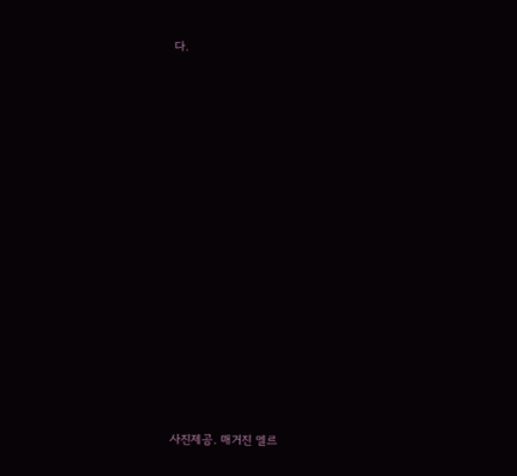다.















사진제공. 매거진 엘르